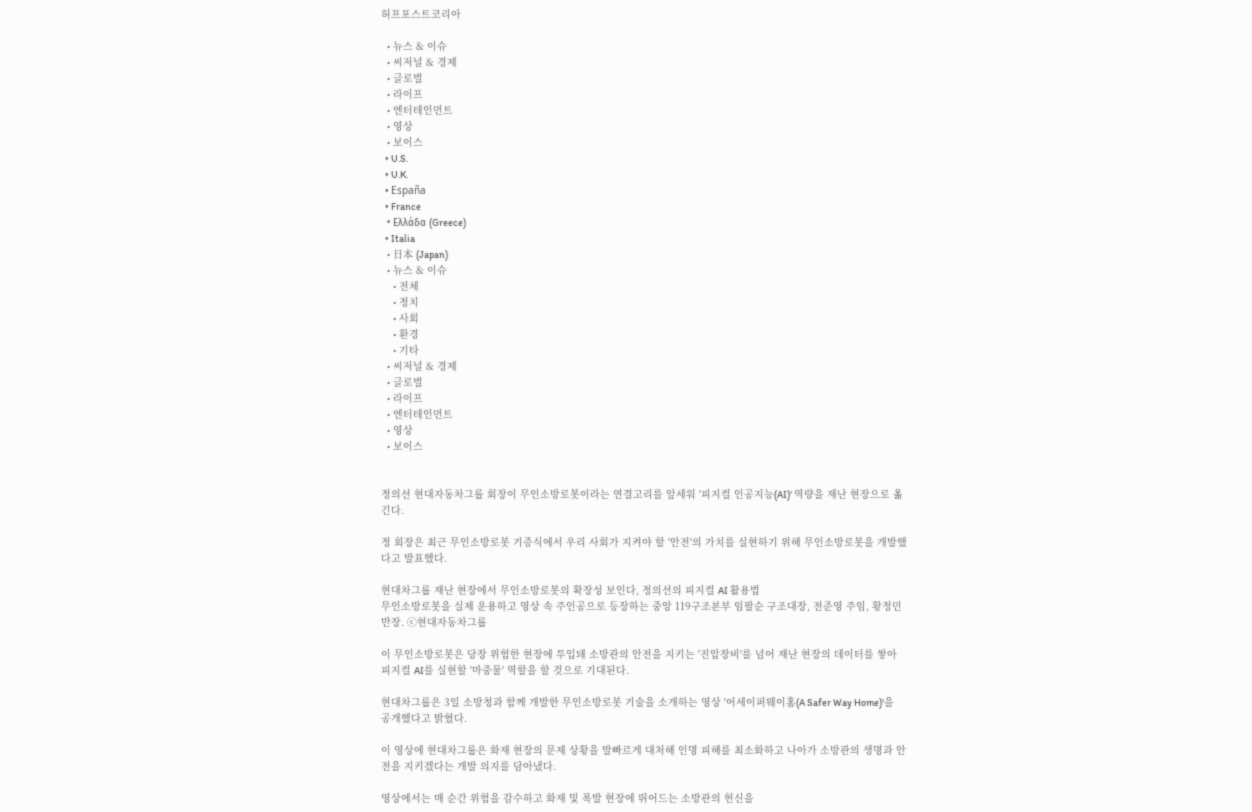허프포스트코리아

  • 뉴스 & 이슈
  • 씨저널 & 경제
  • 글로벌
  • 라이프
  • 엔터테인먼트
  • 영상
  • 보이스
  • U.S.
  • U.K.
  • España
  • France
  • Ελλάδα (Greece)
  • Italia
  • 日本 (Japan)
  • 뉴스 & 이슈
    • 전체
    • 정치
    • 사회
    • 환경
    • 기타
  • 씨저널 & 경제
  • 글로벌
  • 라이프
  • 엔터테인먼트
  • 영상
  • 보이스


정의선 현대자동차그룹 회장이 무인소방로봇이라는 연결고리를 앞세워 '피지컬 인공지능(AI)' 역량을 재난 현장으로 옮긴다.

정 회장은 최근 무인소방로봇 기증식에서 우리 사회가 지켜야 할 '안전'의 가치를 실현하기 위해 무인소방로봇을 개발했다고 발표했다.

현대차그룹 재난 현장에서 무인소방로봇의 확장성 보인다, 정의선의 피지컬 AI 활용법
무인소방로봇을 실제 운용하고 영상 속 주인공으로 등장하는 중앙 119구조본부 임팔순 구조대장, 전준영 주임, 황정민 반장. ⓒ현대자동차그룹

이 무인소방로봇은 당장 위험한 현장에 투입돼 소방관의 안전을 지키는 '진압장비'를 넘어 재난 현장의 데이터를 쌓아 피지컬 AI를 실현할 '마중물' 역할을 할 것으로 기대된다.

현대차그룹은 3일 소방청과 함께 개발한 무인소방로봇 기술을 소개하는 영상 '어세이퍼웨이홈(A Safer Way Home)'을 공개했다고 밝혔다.

이 영상에 현대차그룹은 화재 현장의 문제 상황을 발빠르게 대처해 인명 피해를 최소화하고 나아가 소방관의 생명과 안전을 지키겠다는 개발 의지를 담아냈다.

영상에서는 매 순간 위험을 감수하고 화재 및 폭발 현장에 뛰어드는 소방관의 헌신을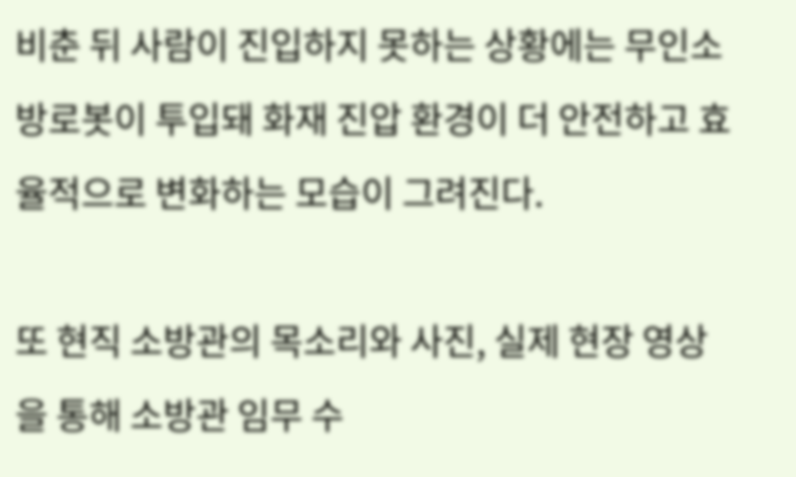비춘 뒤 사람이 진입하지 못하는 상황에는 무인소방로봇이 투입돼 화재 진압 환경이 더 안전하고 효율적으로 변화하는 모습이 그려진다.

또 현직 소방관의 목소리와 사진, 실제 현장 영상을 통해 소방관 임무 수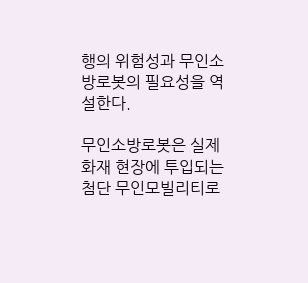행의 위험성과 무인소방로봇의 필요성을 역설한다.

무인소방로봇은 실제 화재 현장에 투입되는 첨단 무인모빌리티로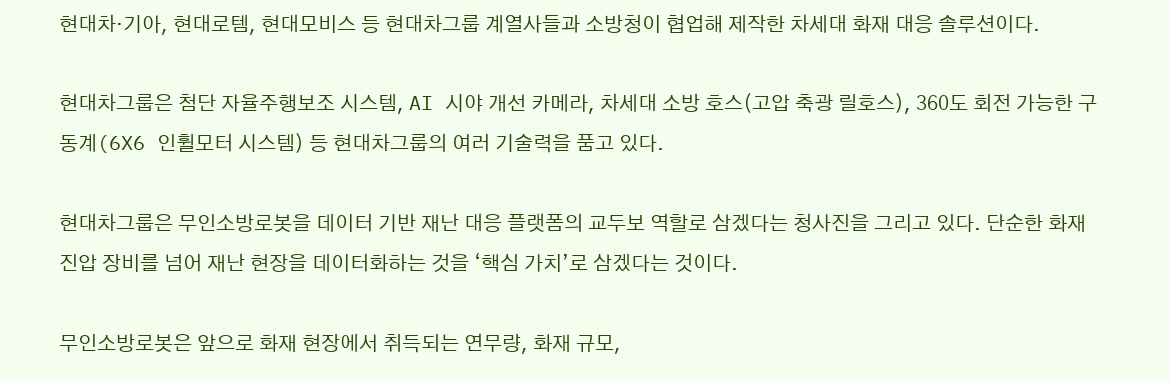현대차·기아, 현대로템, 현대모비스 등 현대차그룹 계열사들과 소방청이 협업해 제작한 차세대 화재 대응 솔루션이다.

현대차그룹은 첨단 자율주행보조 시스템, AI 시야 개선 카메라, 차세대 소방 호스(고압 축광 릴호스), 360도 회전 가능한 구동계(6X6 인휠모터 시스템) 등 현대차그룹의 여러 기술력을 품고 있다.

현대차그룹은 무인소방로봇을 데이터 기반 재난 대응 플랫폼의 교두보 역할로 삼겠다는 청사진을 그리고 있다. 단순한 화재 진압 장비를 넘어 재난 현장을 데이터화하는 것을 ‘핵심 가치’로 삼겠다는 것이다.

무인소방로봇은 앞으로 화재 현장에서 취득되는 연무량, 화재 규모,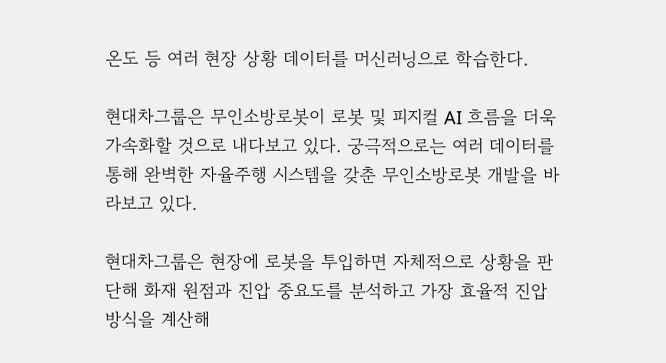온도 등 여러 현장 상황 데이터를 머신러닝으로 학습한다.

현대차그룹은 무인소방로봇이 로봇 및 피지컬 AI 흐름을 더욱 가속화할 것으로 내다보고 있다. 궁극적으로는 여러 데이터를 통해 완벽한 자율주행 시스템을 갖춘 무인소방로봇 개발을 바라보고 있다.

현대차그룹은 현장에 로봇을 투입하면 자체적으로 상황을 판단해 화재 원점과 진압 중요도를 분석하고 가장 효율적 진압 방식을 계산해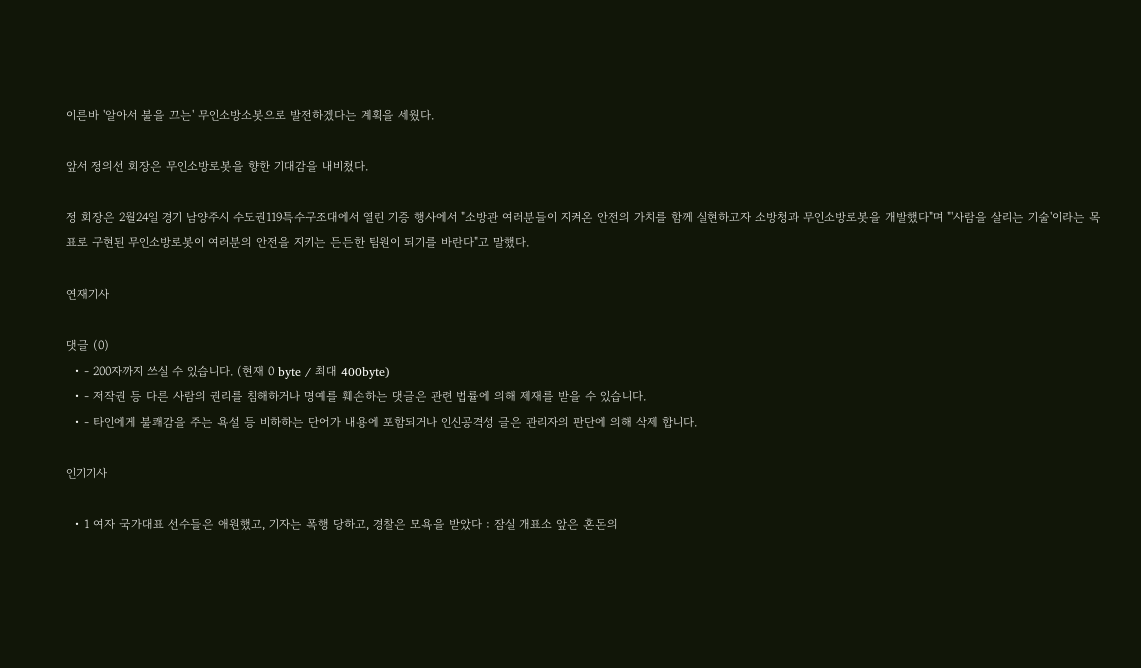이른바 '알아서 불을 끄는' 무인소방소봇으로 발전하겠다는 계획을 세웠다.

앞서 정의선 회장은 무인소방로봇을 향한 기대감을 내비쳤다.

정 회장은 2월24일 경기 남양주시 수도권119특수구조대에서 열린 기증 행사에서 "소방관 여러분들이 지켜온 안전의 가치를 함께 실현하고자 소방청과 무인소방로봇을 개발했다"며 "'사람을 살리는 기술'이라는 목표로 구현된 무인소방로봇이 여러분의 안전을 지키는 든든한 팀원이 되기를 바란다"고 말했다.

연재기사

댓글 (0)
  • - 200자까지 쓰실 수 있습니다. (현재 0 byte / 최대 400byte)
  • - 저작권 등 다른 사람의 권리를 침해하거나 명예를 훼손하는 댓글은 관련 법률에 의해 제재를 받을 수 있습니다.
  • - 타인에게 불쾌감을 주는 욕설 등 비하하는 단어가 내용에 포함되거나 인신공격성 글은 관리자의 판단에 의해 삭제 합니다.

인기기사

  • 1 여자 국가대표 선수들은 애원했고, 기자는 폭행 당하고, 경찰은 모욕을 받았다 : 잠실 개표소 앞은 혼돈의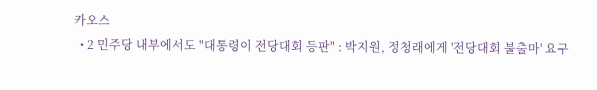카오스
  • 2 민주당 내부에서도 "대통령이 전당대회 등판" : 박지원, 정청래에게 '전당대회 불출마' 요구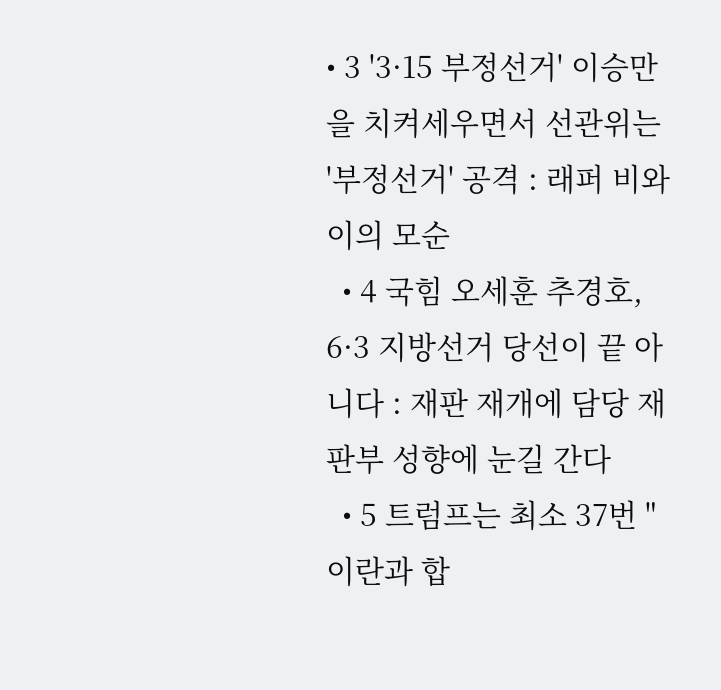• 3 '3·15 부정선거' 이승만을 치켜세우면서 선관위는 '부정선거' 공격 : 래퍼 비와이의 모순
  • 4 국힘 오세훈 추경호, 6·3 지방선거 당선이 끝 아니다 : 재판 재개에 담당 재판부 성향에 눈길 간다
  • 5 트럼프는 최소 37번 "이란과 합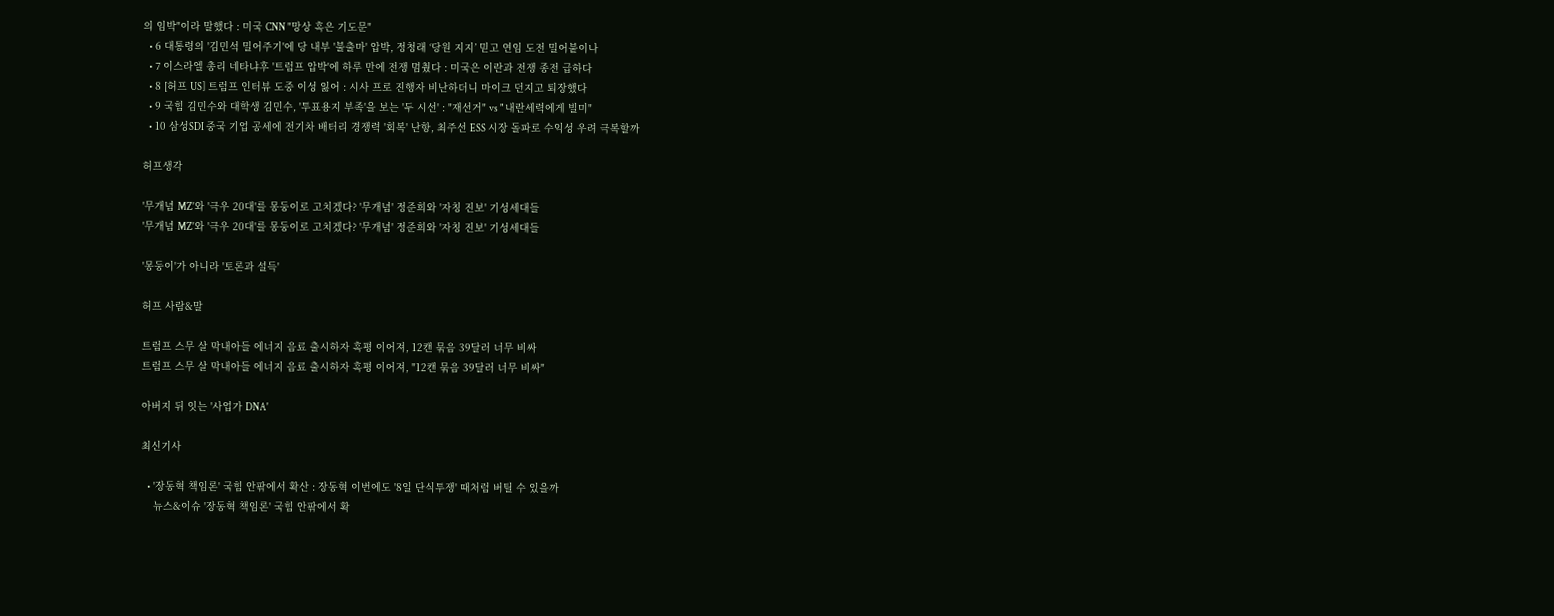의 임박"이라 말했다 : 미국 CNN "망상 혹은 기도문"
  • 6 대통령의 '김민석 밀어주기'에 당 내부 '불출마' 압박, 정청래 ‘당원 지지’ 믿고 연임 도전 밀어붙이나
  • 7 이스라엘 총리 네타냐후 '트럼프 압박'에 하루 만에 전쟁 멈췄다 : 미국은 이란과 전쟁 종전 급하다
  • 8 [허프 US] 트럼프 인터뷰 도중 이성 잃어 : 시사 프로 진행자 비난하더니 마이크 던지고 퇴장했다
  • 9 국힘 김민수와 대학생 김민수, '투표용지 부족'을 보는 '두 시선' : "재선거" vs " 내란세력에게 빌미"
  • 10 삼성SDI 중국 기업 공세에 전기차 배터리 경쟁력 '회복' 난항, 최주선 ESS 시장 돌파로 수익성 우려 극복할까

허프생각

'무개념 MZ'와 '극우 20대'를 몽둥이로 고치겠다? '무개념' 정준희와 '자칭 진보' 기성세대들
'무개념 MZ'와 '극우 20대'를 몽둥이로 고치겠다? '무개념' 정준희와 '자칭 진보' 기성세대들

'몽둥이'가 아니라 '토론과 설득'

허프 사람&말

트럼프 스무 살 막내아들 에너지 음료 출시하자 혹평 이어져, 12캔 묶음 39달러 너무 비싸
트럼프 스무 살 막내아들 에너지 음료 출시하자 혹평 이어져, "12캔 묶음 39달러 너무 비싸"

아버지 뒤 잇는 '사업가 DNA'

최신기사

  • '장동혁 책임론' 국힘 안팎에서 확산 : 장동혁 이번에도 '8일 단식투쟁' 때처럼 버틸 수 있을까
    뉴스&이슈 '장동혁 책임론' 국힘 안팎에서 확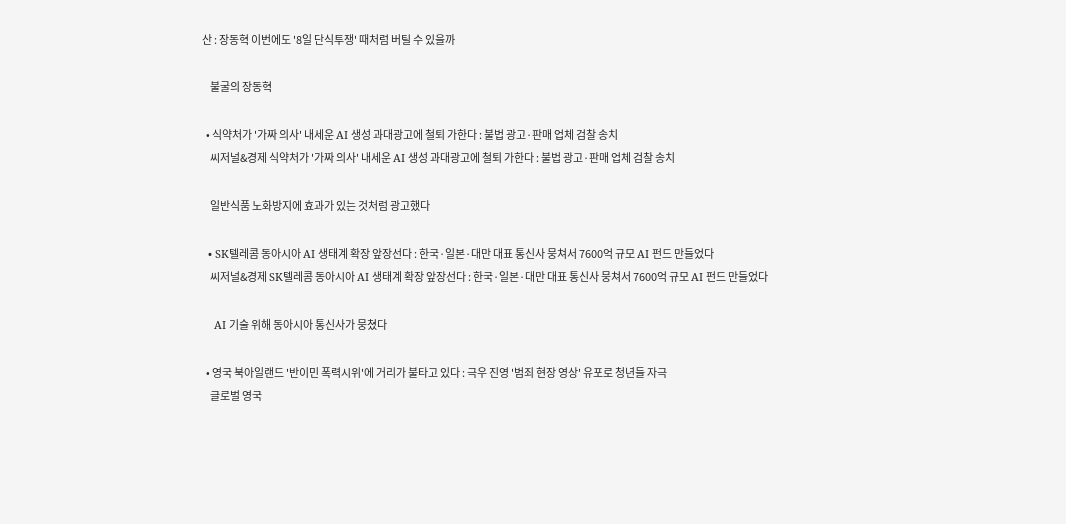산 : 장동혁 이번에도 '8일 단식투쟁' 때처럼 버틸 수 있을까

    불굴의 장동혁

  • 식약처가 '가짜 의사' 내세운 AI 생성 과대광고에 철퇴 가한다 : 불법 광고·판매 업체 검찰 송치
    씨저널&경제 식약처가 '가짜 의사' 내세운 AI 생성 과대광고에 철퇴 가한다 : 불법 광고·판매 업체 검찰 송치

    일반식품 노화방지에 효과가 있는 것처럼 광고했다

  • SK텔레콤 동아시아 AI 생태계 확장 앞장선다 : 한국·일본·대만 대표 통신사 뭉쳐서 7600억 규모 AI 펀드 만들었다
    씨저널&경제 SK텔레콤 동아시아 AI 생태계 확장 앞장선다 : 한국·일본·대만 대표 통신사 뭉쳐서 7600억 규모 AI 펀드 만들었다

    AI 기술 위해 동아시아 통신사가 뭉쳤다

  • 영국 북아일랜드 '반이민 폭력시위'에 거리가 불타고 있다 : 극우 진영 '범죄 현장 영상' 유포로 청년들 자극
    글로벌 영국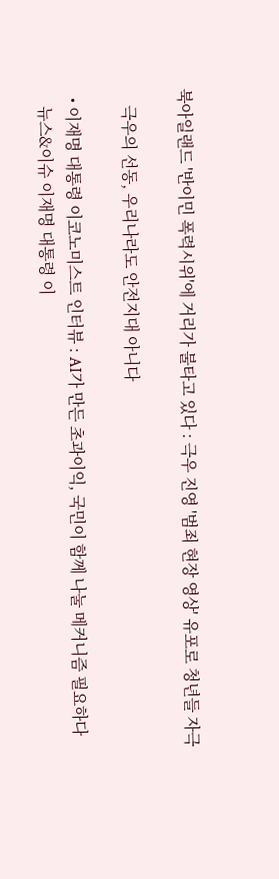북아일랜드 '반이민 폭력시위'에 거리가 불타고 있다 : 극우 진영 '범죄 현장 영상' 유포로 청년들 자극

    극우의 선동, 우리나라도 안전지대 아니다

  • 이재명 대통령 이코노미스트 인터뷰 : AI가 만든 초과이익, 국민이 함께 나눌 메커니즘 필요하다
    뉴스&이슈 이재명 대통령 이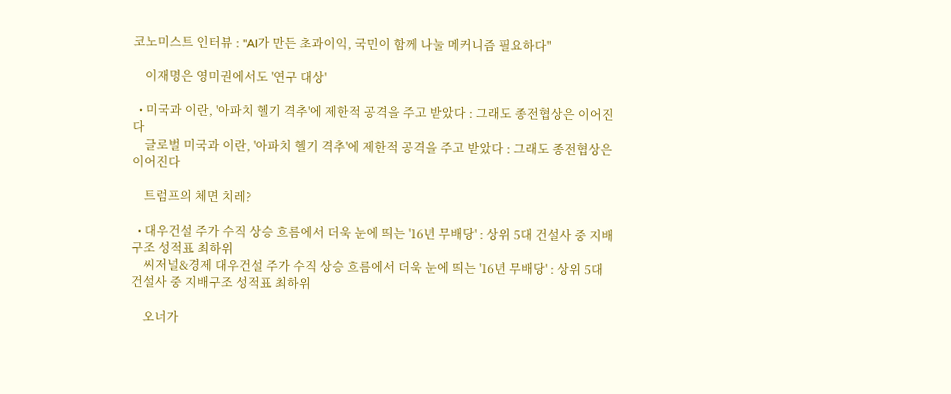코노미스트 인터뷰 : "AI가 만든 초과이익, 국민이 함께 나눌 메커니즘 필요하다"

    이재명은 영미권에서도 '연구 대상'

  • 미국과 이란, '아파치 헬기 격추'에 제한적 공격을 주고 받았다 : 그래도 종전협상은 이어진다
    글로벌 미국과 이란, '아파치 헬기 격추'에 제한적 공격을 주고 받았다 : 그래도 종전협상은 이어진다

    트럼프의 체면 치레?

  • 대우건설 주가 수직 상승 흐름에서 더욱 눈에 띄는 '16년 무배당' : 상위 5대 건설사 중 지배구조 성적표 최하위
    씨저널&경제 대우건설 주가 수직 상승 흐름에서 더욱 눈에 띄는 '16년 무배당' : 상위 5대 건설사 중 지배구조 성적표 최하위

    오너가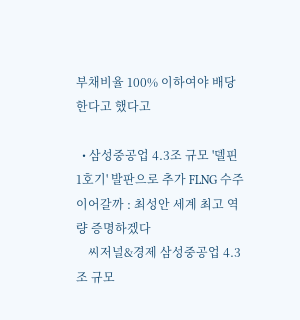부채비율 100% 이하여야 배당한다고 했다고

  • 삼성중공업 4.3조 규모 '델핀 1호기' 발판으로 추가 FLNG 수주 이어갈까 : 최성안 세계 최고 역량 증명하겠다
    씨저널&경제 삼성중공업 4.3조 규모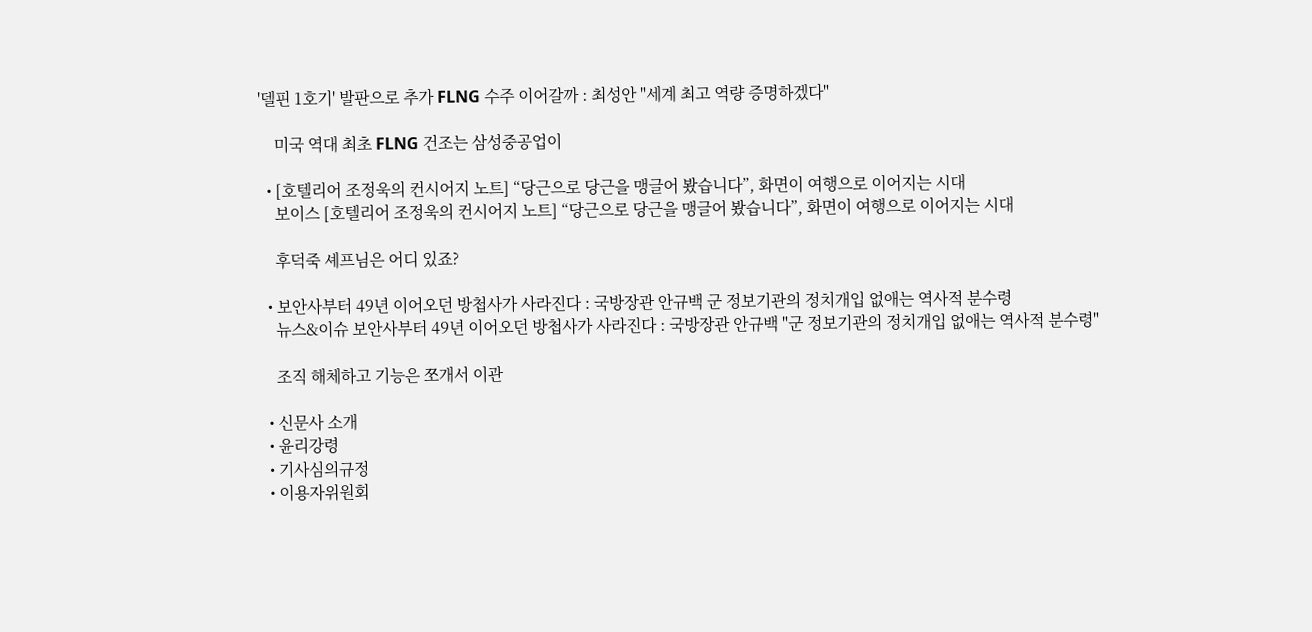'델핀 1호기' 발판으로 추가 FLNG 수주 이어갈까 : 최성안 "세계 최고 역량 증명하겠다"

    미국 역대 최초 FLNG 건조는 삼성중공업이

  • [호텔리어 조정욱의 컨시어지 노트] “당근으로 당근을 맹글어 봤습니다”, 화면이 여행으로 이어지는 시대
    보이스 [호텔리어 조정욱의 컨시어지 노트] “당근으로 당근을 맹글어 봤습니다”, 화면이 여행으로 이어지는 시대

    후덕죽 셰프님은 어디 있죠?

  • 보안사부터 49년 이어오던 방첩사가 사라진다 : 국방장관 안규백 군 정보기관의 정치개입 없애는 역사적 분수령
    뉴스&이슈 보안사부터 49년 이어오던 방첩사가 사라진다 : 국방장관 안규백 "군 정보기관의 정치개입 없애는 역사적 분수령"

    조직 해체하고 기능은 쪼개서 이관

  • 신문사 소개
  • 윤리강령
  • 기사심의규정
  • 이용자위원회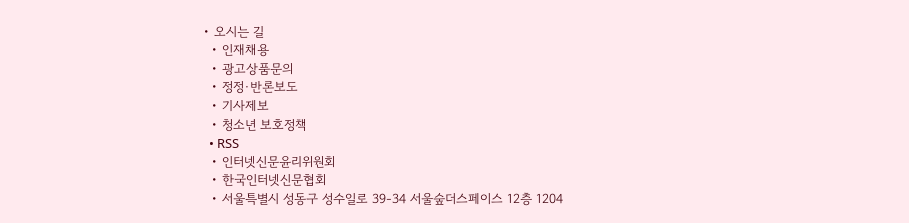• 오시는 길
  • 인재채용
  • 광고상품문의
  • 정정·반론보도
  • 기사제보
  • 청소년 보호정책
  • RSS
  • 인터넷신문윤리위원회
  • 한국인터넷신문협회
  • 서울특별시 성동구 성수일로 39-34 서울숲더스페이스 12층 1204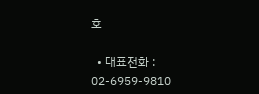호

  • 대표전화 : 02-6959-9810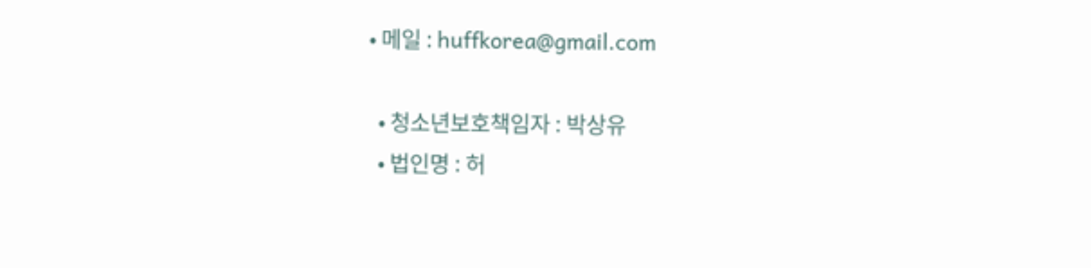• 메일 : huffkorea@gmail.com

  • 청소년보호책임자 : 박상유
  • 법인명 : 허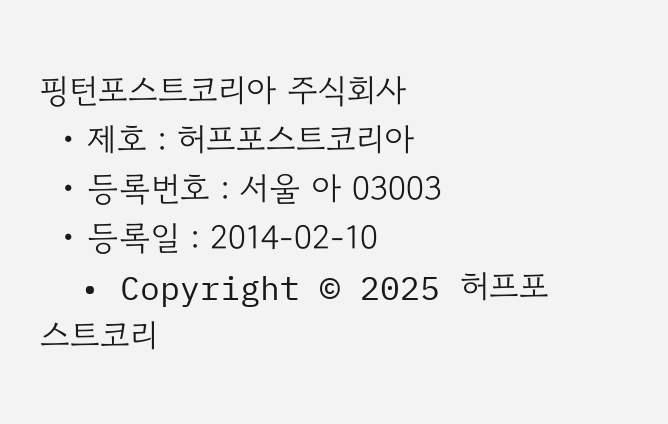핑턴포스트코리아 주식회사
  • 제호 : 허프포스트코리아
  • 등록번호 : 서울 아 03003
  • 등록일 : 2014-02-10
  • Copyright © 2025 허프포스트코리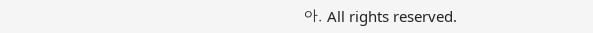아. All rights reserved.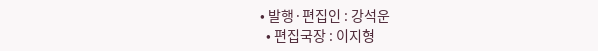• 발행·편집인 : 강석운
  • 편집국장 : 이지형